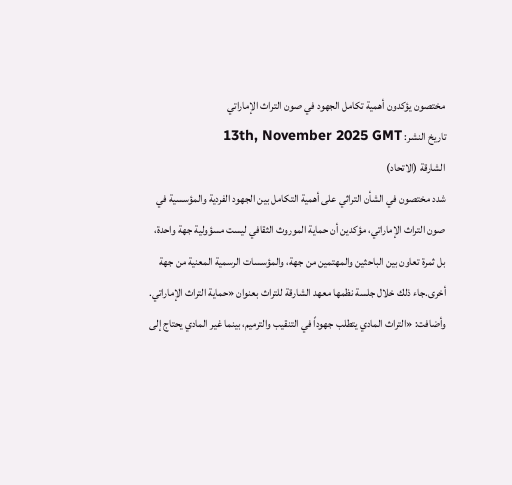مختصون يؤكدون أهمية تكامل الجهود في صون التراث الإماراتي
تاريخ النشر: 13th, November 2025 GMT
الشارقة (الاتحاد)
شدد مختصون في الشأن التراثي على أهمية التكامل بين الجهود الفردية والمؤسسية في صون التراث الإماراتي، مؤكدين أن حماية الموروث الثقافي ليست مسؤولية جهة واحدة، بل ثمرة تعاون بين الباحثين والمهتمين من جهة، والمؤسسات الرسمية المعنية من جهة أخرى.جاء ذلك خلال جلسة نظمها معهد الشارقة للتراث بعنوان «حماية التراث الإماراتي.
وأضافت: «التراث المادي يتطلب جهوداً في التنقيب والترميم، بينما غير المادي يحتاج إلى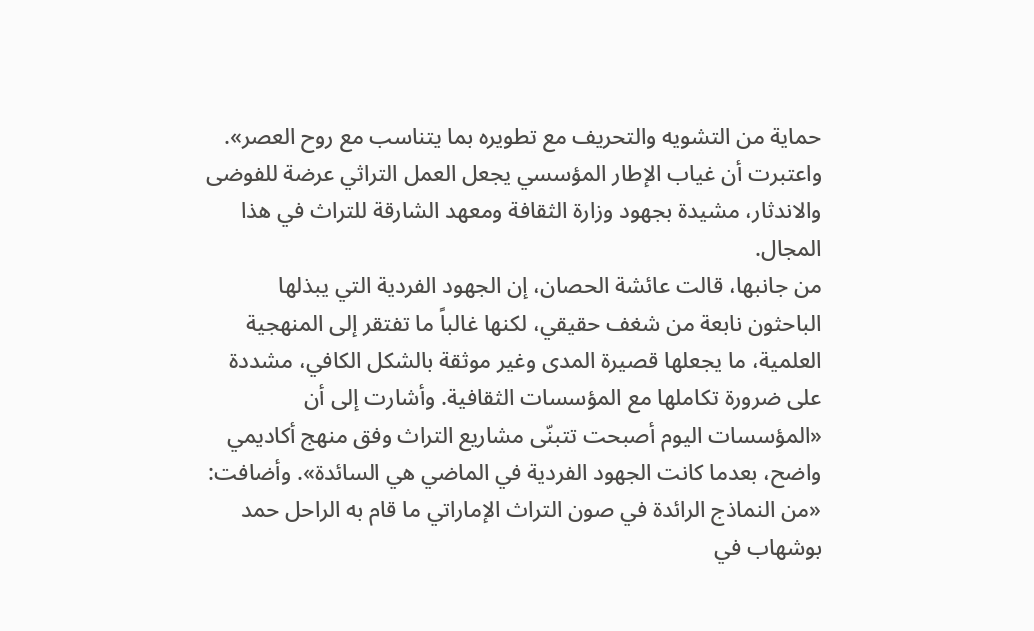حماية من التشويه والتحريف مع تطويره بما يتناسب مع روح العصر». واعتبرت أن غياب الإطار المؤسسي يجعل العمل التراثي عرضة للفوضى والاندثار، مشيدة بجهود وزارة الثقافة ومعهد الشارقة للتراث في هذا المجال.
من جانبها، قالت عائشة الحصان، إن الجهود الفردية التي يبذلها الباحثون نابعة من شغف حقيقي، لكنها غالباً ما تفتقر إلى المنهجية العلمية، ما يجعلها قصيرة المدى وغير موثقة بالشكل الكافي، مشددة على ضرورة تكاملها مع المؤسسات الثقافية. وأشارت إلى أن «المؤسسات اليوم أصبحت تتبنّى مشاريع التراث وفق منهج أكاديمي واضح، بعدما كانت الجهود الفردية في الماضي هي السائدة». وأضافت: «من النماذج الرائدة في صون التراث الإماراتي ما قام به الراحل حمد بوشهاب في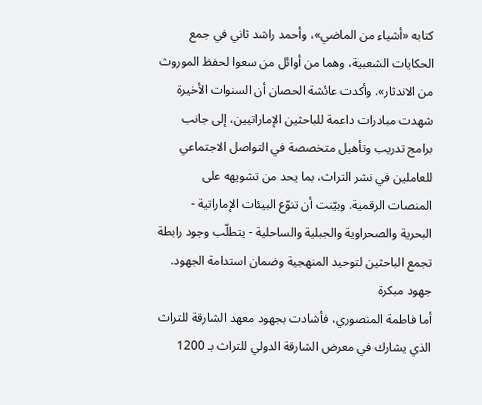كتابه «أشياء من الماضي»، وأحمد راشد ثاني في جمع الحكايات الشعبية، وهما من أوائل من سعوا لحفظ الموروث من الاندثار». وأكدت عائشة الحصان أن السنوات الأخيرة شهدت مبادرات داعمة للباحثين الإماراتيين، إلى جانب برامج تدريب وتأهيل متخصصة في التواصل الاجتماعي للعاملين في نشر التراث، بما يحد من تشويهه على المنصات الرقمية. وبيّنت أن تنوّع البيئات الإماراتية - البحرية والصحراوية والجبلية والساحلية - يتطلّب وجود رابطة تجمع الباحثين لتوحيد المنهجية وضمان استدامة الجهود.
جهود مبكرة
أما فاطمة المنصوري، فأشادت بجهود معهد الشارقة للتراث الذي يشارك في معرض الشارقة الدولي للتراث بـ 1200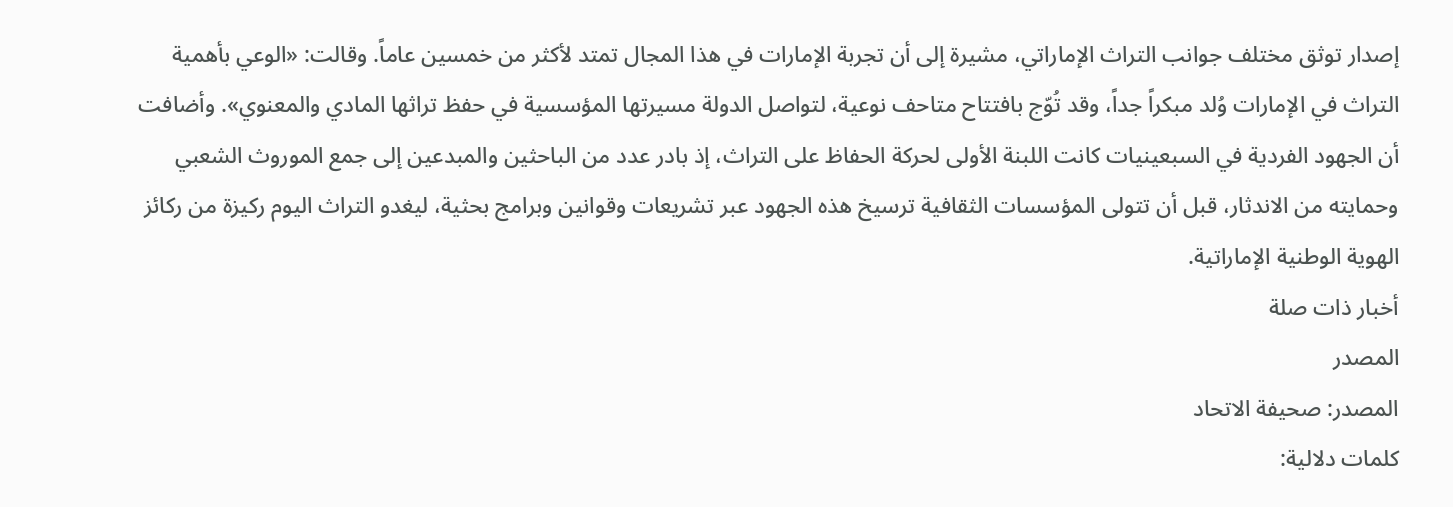إصدار توثق مختلف جوانب التراث الإماراتي، مشيرة إلى أن تجربة الإمارات في هذا المجال تمتد لأكثر من خمسين عاماً. وقالت: «الوعي بأهمية التراث في الإمارات وُلد مبكراً جداً، وقد تُوّج بافتتاح متاحف نوعية، لتواصل الدولة مسيرتها المؤسسية في حفظ تراثها المادي والمعنوي». وأضافت أن الجهود الفردية في السبعينيات كانت اللبنة الأولى لحركة الحفاظ على التراث، إذ بادر عدد من الباحثين والمبدعين إلى جمع الموروث الشعبي وحمايته من الاندثار، قبل أن تتولى المؤسسات الثقافية ترسيخ هذه الجهود عبر تشريعات وقوانين وبرامج بحثية، ليغدو التراث اليوم ركيزة من ركائز الهوية الوطنية الإماراتية.
أخبار ذات صلة
المصدر
المصدر: صحيفة الاتحاد
كلمات دلالية: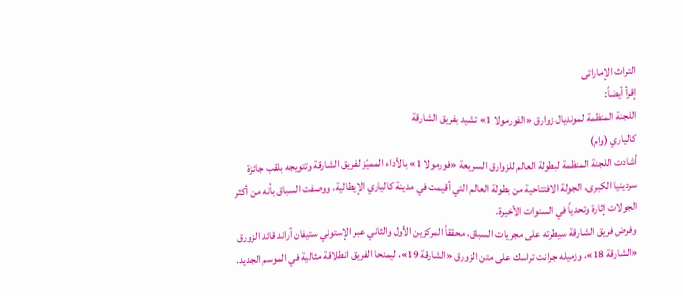التراث الإماراتی
إقرأ أيضاً:
اللجنة المنظمة لمونديال زوارق «الفورمولا 1» تشيد بفريق الشارقة
كالياري (وام)
أشادت اللجنة المنظمة لبطولة العالم للزوارق السريعة «فورمولا 1» بالأداء المميّز لفريق الشارقة وتتويجه بلقب جائزة سردينيا الكبرى، الجولة الافتتاحية من بطولة العالم التي أقيمت في مدينة كالياري الإيطالية، ووصفت السباق بأنه من أكثر الجولات إثارة وتحدياً في السنوات الأخيرة.
وفرض فريق الشارقة سيطرته على مجريات السباق، محققاً المركزين الأول والثاني عبر الإستوني ستيفان آراند قائد الزورق «الشارقة 18»، وزميله جرانت تراسك على متن الزورق «الشارقة 19»، ليمنحا الفريق انطلاقة مثالية في الموسم الجديد.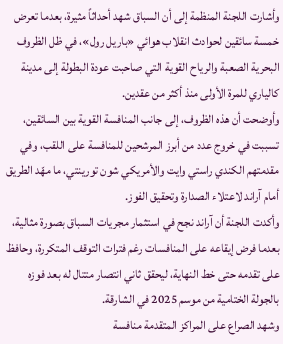وأشارت اللجنة المنظمة إلى أن السباق شهد أحداثاً مثيرة، بعدما تعرض خمسة سائقين لحوادث انقلاب هوائي «باريل رول»، في ظل الظروف البحرية الصعبة والرياح القوية التي صاحبت عودة البطولة إلى مدينة كالياري للمرة الأولى منذ أكثر من عقدين.
وأوضحت أن هذه الظروف، إلى جانب المنافسة القوية بين السائقين، تسببت في خروج عدد من أبرز المرشحين للمنافسة على اللقب، وفي مقدمتهم الكندي راستي وايت والأمريكي شون تورينتي، ما مهّد الطريق أمام آراند لاعتلاء الصدارة وتحقيق الفوز.
وأكدت اللجنة أن آراند نجح في استثمار مجريات السباق بصورة مثالية، بعدما فرض إيقاعه على المنافسات رغم فترات التوقف المتكررة، وحافظ على تقدمه حتى خط النهاية، ليحقق ثاني انتصار متتال له بعد فوزه بالجولة الختامية من موسم 2025 في الشارقة.
وشهد الصراع على المراكز المتقدمة منافسة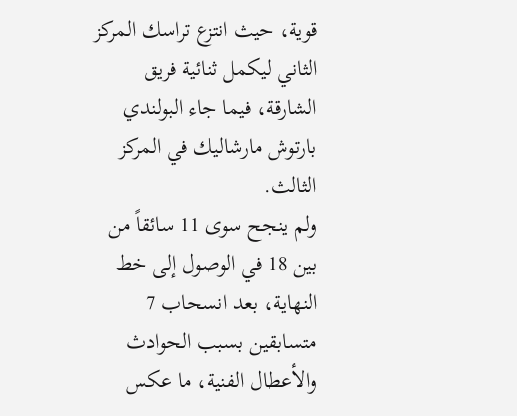قوية، حيث انتزع تراسك المركز الثاني ليكمل ثنائية فريق الشارقة، فيما جاء البولندي بارتوش مارشاليك في المركز الثالث.
ولم ينجح سوى 11 سائقاً من بين 18 في الوصول إلى خط النهاية، بعد انسحاب 7 متسابقين بسبب الحوادث والأعطال الفنية، ما عكس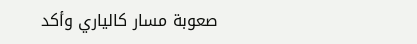صعوبة مسار كالياري وأكد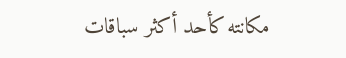مكانته كأحد أكثر سباقات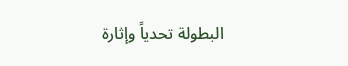البطولة تحدياً وإثارة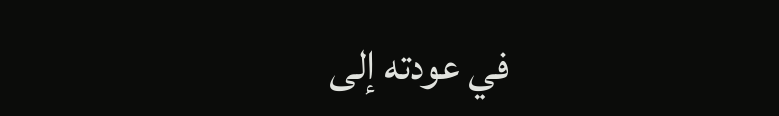في عودته إلى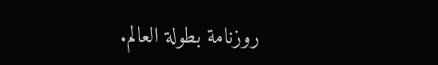روزنامة بطولة العالم.